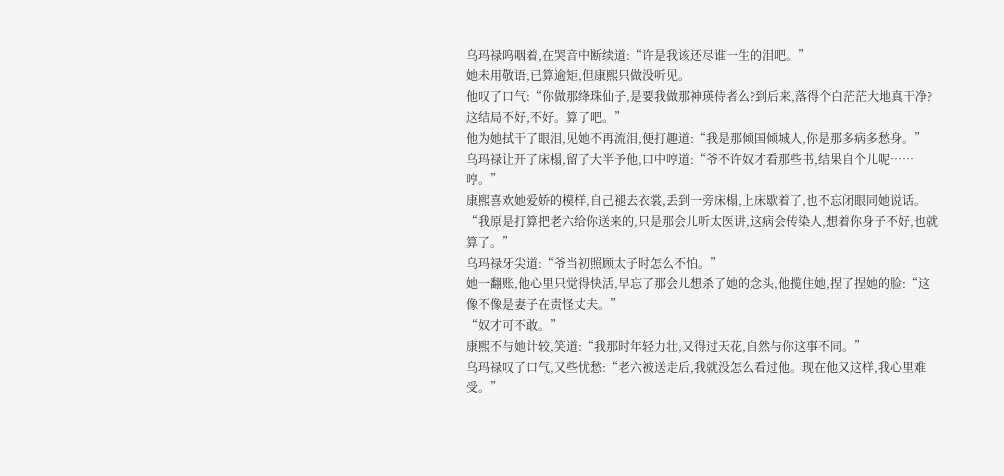乌玛禄呜咽着,在哭音中断续道:“许是我该还尽谁一生的泪吧。”
她未用敬语,已算逾矩,但康熙只做没听见。
他叹了口气:“你做那绛珠仙子,是要我做那神瑛侍者么?到后来,落得个白茫茫大地真干净?这结局不好,不好。算了吧。”
他为她拭干了眼泪,见她不再流泪,便打趣道:“我是那倾国倾城人,你是那多病多愁身。”
乌玛禄让开了床榻,留了大半予他,口中哼道:“爷不许奴才看那些书,结果自个儿呢……哼。”
康熙喜欢她爱娇的模样,自己褪去衣裳,丢到一旁床榻,上床歇着了,也不忘闭眼同她说话。
“我原是打算把老六给你送来的,只是那会儿听太医讲,这病会传染人,想着你身子不好,也就算了。”
乌玛禄牙尖道:“爷当初照顾太子时怎么不怕。”
她一翻账,他心里只觉得快活,早忘了那会儿想杀了她的念头,他揽住她,捏了捏她的脸:“这像不像是妻子在责怪丈夫。”
“奴才可不敢。”
康熙不与她计较,笑道:“我那时年轻力壮,又得过天花,自然与你这事不同。”
乌玛禄叹了口气,又些忧愁:“老六被送走后,我就没怎么看过他。现在他又这样,我心里难受。”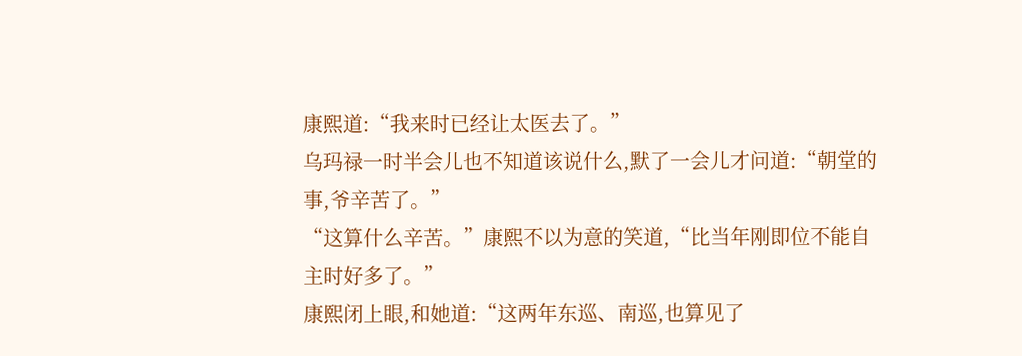康熙道:“我来时已经让太医去了。”
乌玛禄一时半会儿也不知道该说什么,默了一会儿才问道:“朝堂的事,爷辛苦了。”
“这算什么辛苦。”康熙不以为意的笑道,“比当年刚即位不能自主时好多了。”
康熙闭上眼,和她道:“这两年东巡、南巡,也算见了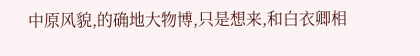中原风貌,的确地大物博,只是想来,和白衣卿相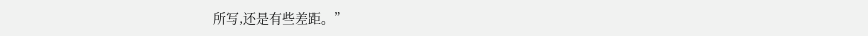所写,还是有些差距。”